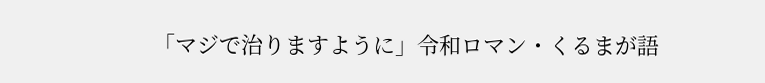「マジで治りますように」令和ロマン・くるまが語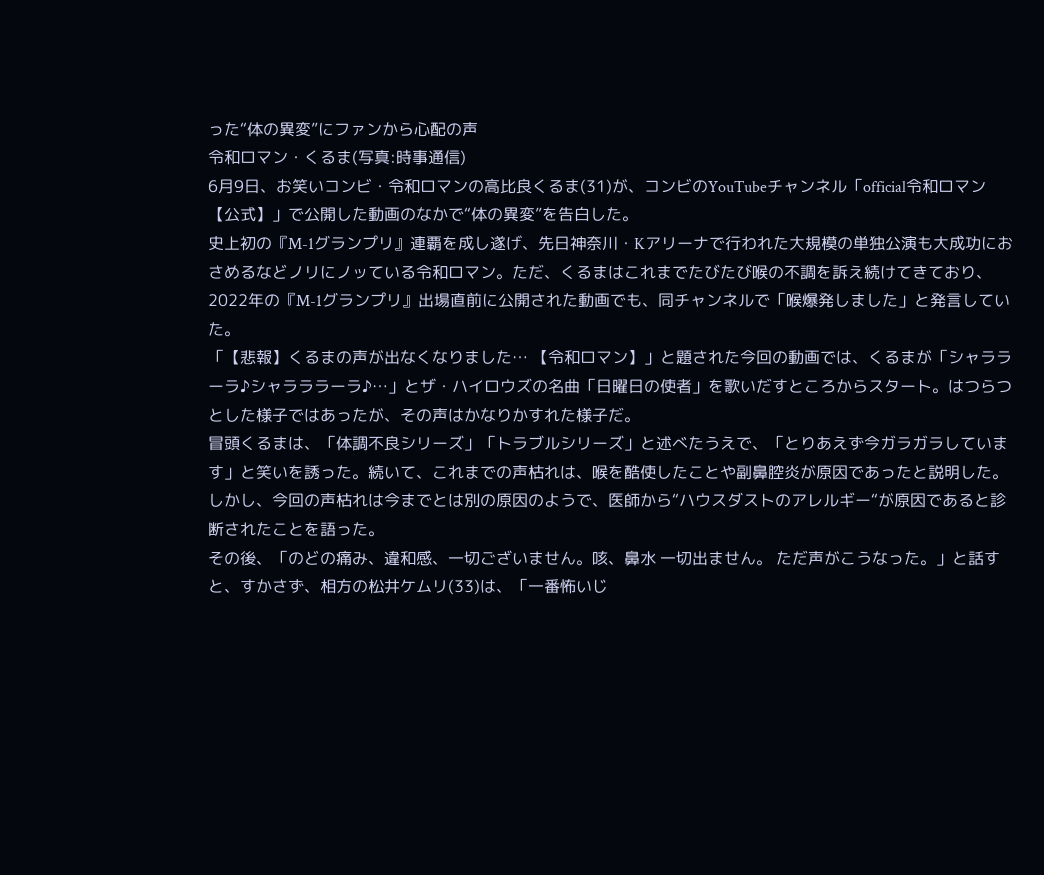った“体の異変”にファンから心配の声
令和ロマン・くるま(写真:時事通信)
6月9日、お笑いコンビ・令和ロマンの高比良くるま(31)が、コンビのYouTubeチャンネル「official令和ロマン【公式】」で公開した動画のなかで“体の異変”を告白した。
史上初の『M-1グランプリ』連覇を成し遂げ、先日神奈川・Kアリーナで行われた大規模の単独公演も大成功におさめるなどノリにノッている令和ロマン。ただ、くるまはこれまでたびたび喉の不調を訴え続けてきており、2022年の『M-1グランプリ』出場直前に公開された動画でも、同チャンネルで「喉爆発しました」と発言していた。
「【悲報】くるまの声が出なくなりました… 【令和ロマン】」と題された今回の動画では、くるまが「シャララーラ♪シャラララーラ♪…」とザ・ハイロウズの名曲「日曜日の使者」を歌いだすところからスタート。はつらつとした様子ではあったが、その声はかなりかすれた様子だ。
冒頭くるまは、「体調不良シリーズ」「トラブルシリーズ」と述べたうえで、「とりあえず今ガラガラしています」と笑いを誘った。続いて、これまでの声枯れは、喉を酷使したことや副鼻腔炎が原因であったと説明した。
しかし、今回の声枯れは今までとは別の原因のようで、医師から“ハウスダストのアレルギー“が原因であると診断されたことを語った。
その後、「のどの痛み、違和感、一切ございません。咳、鼻水 一切出ません。 ただ声がこうなった。」と話すと、すかさず、相方の松井ケムリ(33)は、「一番怖いじ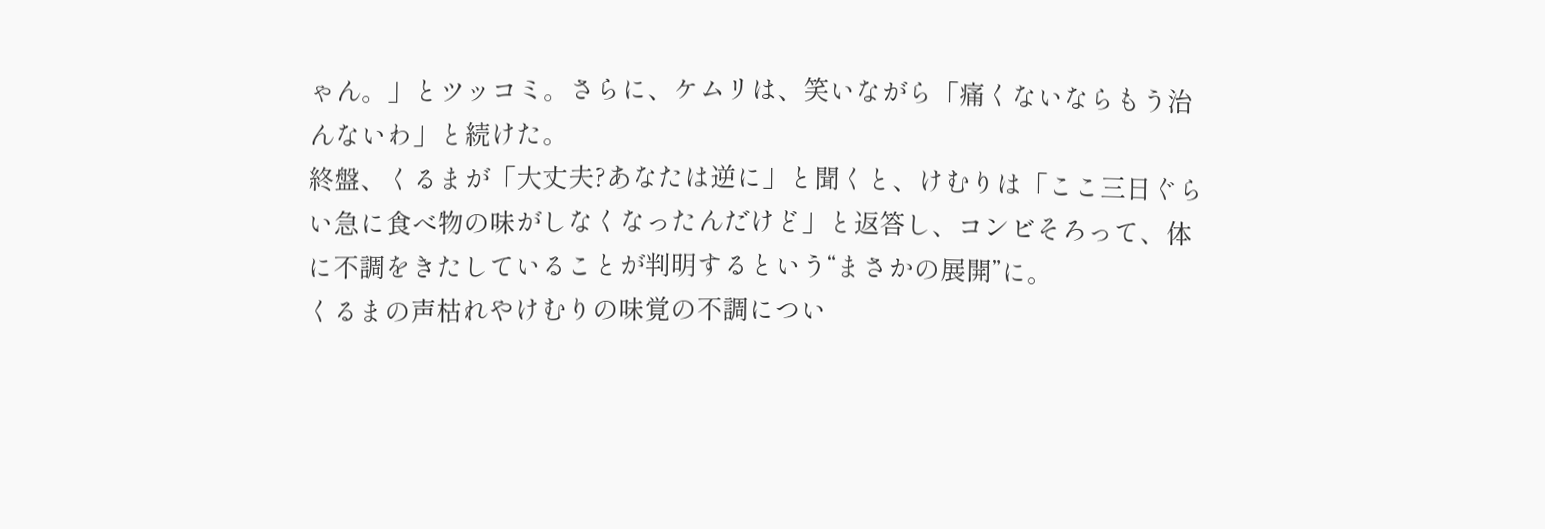ゃん。」とツッコミ。さらに、ケムリは、笑いながら「痛くないならもう治んないわ」と続けた。
終盤、くるまが「大丈夫?あなたは逆に」と聞くと、けむりは「ここ三日ぐらい急に食べ物の味がしなくなったんだけど」と返答し、コンビそろって、体に不調をきたしていることが判明するという“まさかの展開”に。
くるまの声枯れやけむりの味覚の不調につい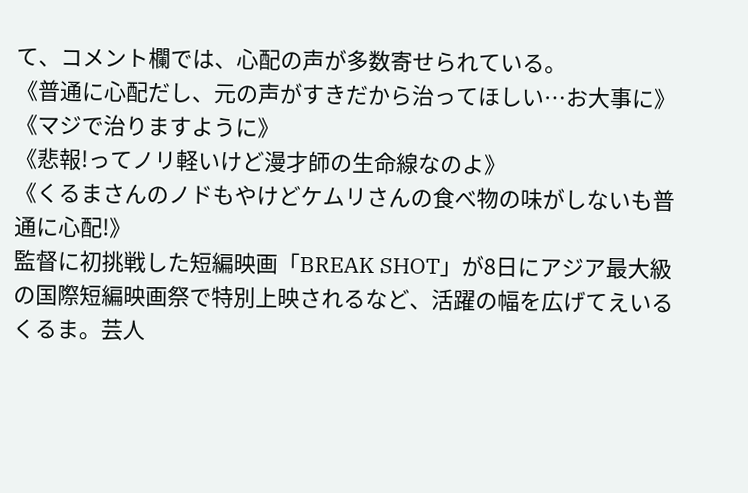て、コメント欄では、心配の声が多数寄せられている。
《普通に心配だし、元の声がすきだから治ってほしい…お大事に》
《マジで治りますように》
《悲報!ってノリ軽いけど漫才師の生命線なのよ》
《くるまさんのノドもやけどケムリさんの食べ物の味がしないも普通に心配!》
監督に初挑戦した短編映画「BREAK SHOT」が8日にアジア最大級の国際短編映画祭で特別上映されるなど、活躍の幅を広げてえいるくるま。芸人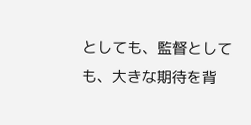としても、監督としても、大きな期待を背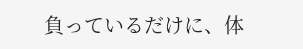負っているだけに、体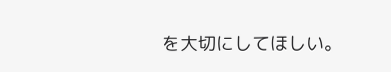を大切にしてほしい。